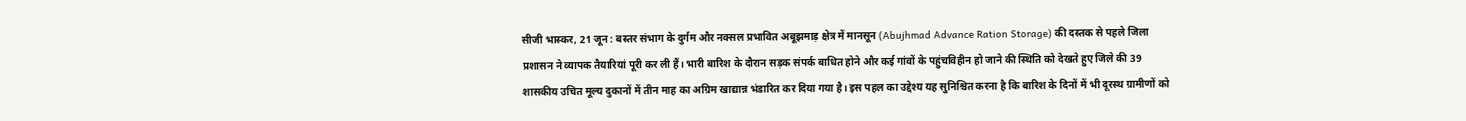सीजी भास्कर, 21 जून : बस्तर संभाग के दुर्गम और नक्सल प्रभावित अबूझमाड़ क्षेत्र में मानसून (Abujhmad Advance Ration Storage) की दस्तक से पहले जिला प्रशासन ने व्यापक तैयारियां पूरी कर ली हैं। भारी बारिश के दौरान सड़क संपर्क बाधित होने और कई गांवों के पहुंचविहीन हो जाने की स्थिति को देखते हुए जिले की 39 शासकीय उचित मूल्य दुकानों में तीन माह का अग्रिम खाद्यान्न भंडारित कर दिया गया है। इस पहल का उद्देश्य यह सुनिश्चित करना है कि बारिश के दिनों में भी दूरस्थ ग्रामीणों को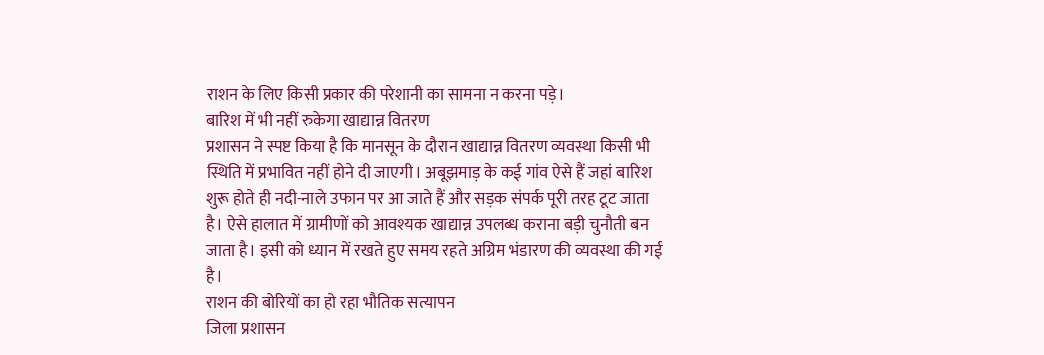राशन के लिए किसी प्रकार की परेशानी का सामना न करना पड़े।
बारिश में भी नहीं रुकेगा खाद्यान्न वितरण
प्रशासन ने स्पष्ट किया है कि मानसून के दौरान खाद्यान्न वितरण व्यवस्था किसी भी स्थिति में प्रभावित नहीं होने दी जाएगी। अबूझमाड़ के कई गांव ऐसे हैं जहां बारिश शुरू होते ही नदी-नाले उफान पर आ जाते हैं और सड़क संपर्क पूरी तरह टूट जाता है। ऐसे हालात में ग्रामीणों को आवश्यक खाद्यान्न उपलब्ध कराना बड़ी चुनौती बन जाता है। इसी को ध्यान में रखते हुए समय रहते अग्रिम भंडारण की व्यवस्था की गई है।
राशन की बोरियों का हो रहा भौतिक सत्यापन
जिला प्रशासन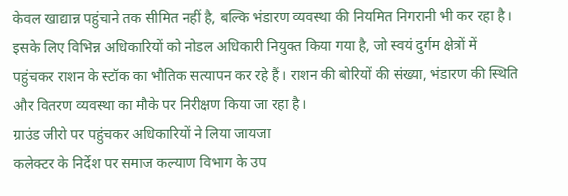केवल खाद्यान्न पहुंचाने तक सीमित नहीं है, बल्कि भंडारण व्यवस्था की नियमित निगरानी भी कर रहा है। इसके लिए विभिन्न अधिकारियों को नोडल अधिकारी नियुक्त किया गया है, जो स्वयं दुर्गम क्षेत्रों में पहुंचकर राशन के स्टॉक का भौतिक सत्यापन कर रहे हैं। राशन की बोरियों की संख्या, भंडारण की स्थिति और वितरण व्यवस्था का मौके पर निरीक्षण किया जा रहा है।
ग्राउंड जीरो पर पहुंचकर अधिकारियों ने लिया जायजा
कलेक्टर के निर्देश पर समाज कल्याण विभाग के उप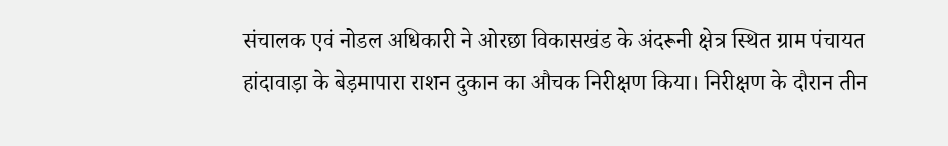संचालक एवं नोडल अधिकारी ने ओरछा विकासखंड के अंदरूनी क्षेत्र स्थित ग्राम पंचायत हांदावाड़ा के बेड़मापारा राशन दुकान का औचक निरीक्षण किया। निरीक्षण के दौरान तीन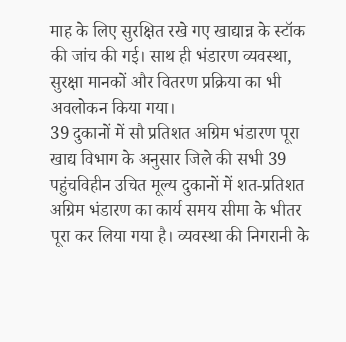माह के लिए सुरक्षित रखे गए खाद्यान्न के स्टॉक की जांच की गई। साथ ही भंडारण व्यवस्था, सुरक्षा मानकों और वितरण प्रक्रिया का भी अवलोकन किया गया।
39 दुकानों में सौ प्रतिशत अग्रिम भंडारण पूरा
खाद्य विभाग के अनुसार जिले की सभी 39 पहुंचविहीन उचित मूल्य दुकानों में शत-प्रतिशत अग्रिम भंडारण का कार्य समय सीमा के भीतर पूरा कर लिया गया है। व्यवस्था की निगरानी के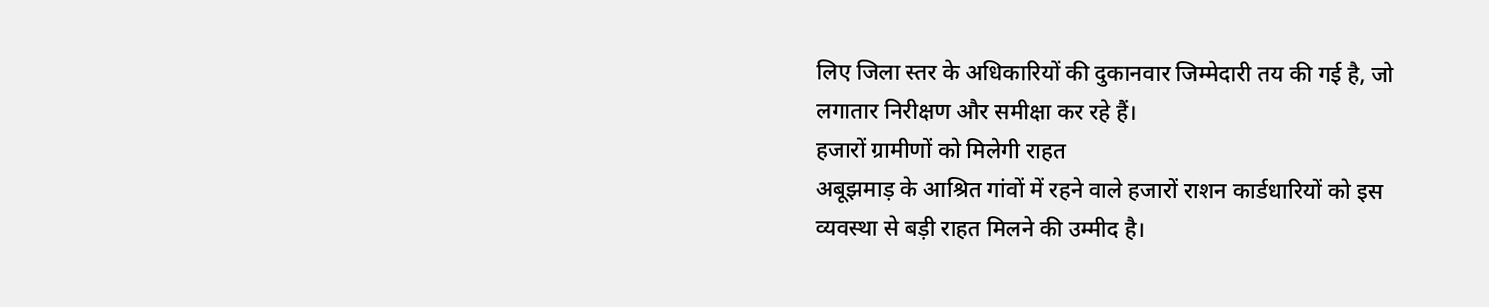लिए जिला स्तर के अधिकारियों की दुकानवार जिम्मेदारी तय की गई है, जो लगातार निरीक्षण और समीक्षा कर रहे हैं।
हजारों ग्रामीणों को मिलेगी राहत
अबूझमाड़ के आश्रित गांवों में रहने वाले हजारों राशन कार्डधारियों को इस व्यवस्था से बड़ी राहत मिलने की उम्मीद है।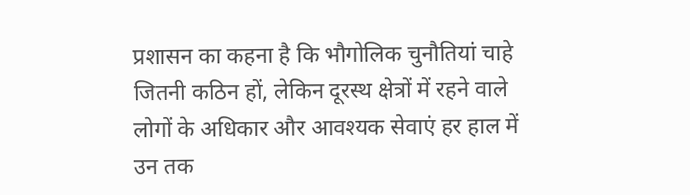प्रशासन का कहना है कि भौगोलिक चुनौतियां चाहे जितनी कठिन हों, लेकिन दूरस्थ क्षेत्रों में रहने वाले लोगों के अधिकार और आवश्यक सेवाएं हर हाल में उन तक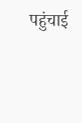पहुंचाई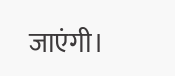जाएंगी।